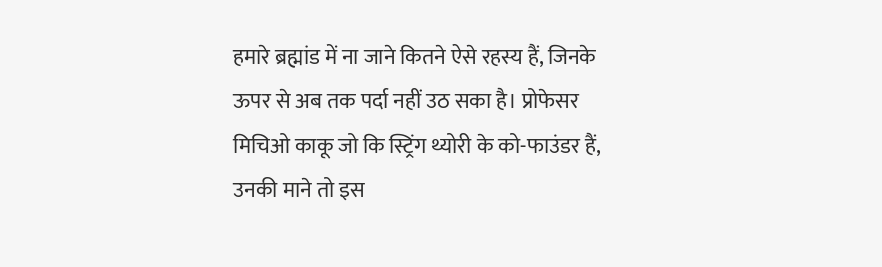हमारे ब्रह्मांड में ना जाने कितने ऐसे रहस्य हैं, जिनके ऊपर से अब तक पर्दा नहीं उठ सका है। प्रोफेसर मिचिओ काकू जो कि स्ट्रिंग थ्योरी के को-फाउंडर हैं, उनकी माने तो इस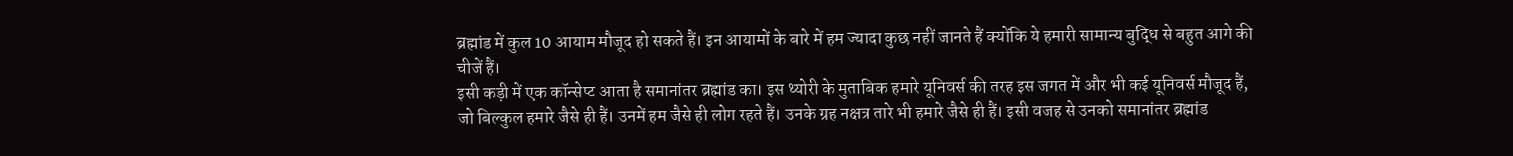ब्रह्मांड में कुल 10 आयाम मौजूद हो सकते हैं। इन आयामों के बारे में हम ज्यादा कुछ नहीं जानते हैं क्योंकि ये हमारी सामान्य बुद्धि से बहुत आगे की चीजें हैं।
इसी कड़ी में एक कॉन्सेप्ट आता है समानांतर ब्रह्मांड का। इस थ्योरी के मुताबिक हमारे यूनिवर्स की तरह इस जगत में और भी कई यूनिवर्स मौजूद हैं, जो बिल्कुल हमारे जैसे ही हैं। उनमें हम जैसे ही लोग रहते हैं। उनके ग्रह नक्षत्र तारे भी हमारे जैसे ही हैं। इसी वजह से उनको समानांतर ब्रह्मांड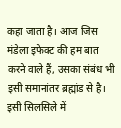कहा जाता है। आज जिस मंडेला इफेक्ट की हम बात करने वाले हैं, उसका संबंध भी इसी समानांतर ब्रह्मांड से है। इसी सिलसिले में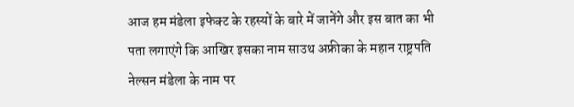आज हम मंडेला इफेक्ट के रहस्यों के बारे में जानेंगे और इस बात का भी पता लगाएंगे कि आखिर इसका नाम साउथ अफ्रीका के महान राष्ट्रपति नेल्सन मंडेला के नाम पर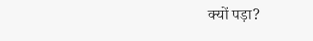क्यों पड़ा?